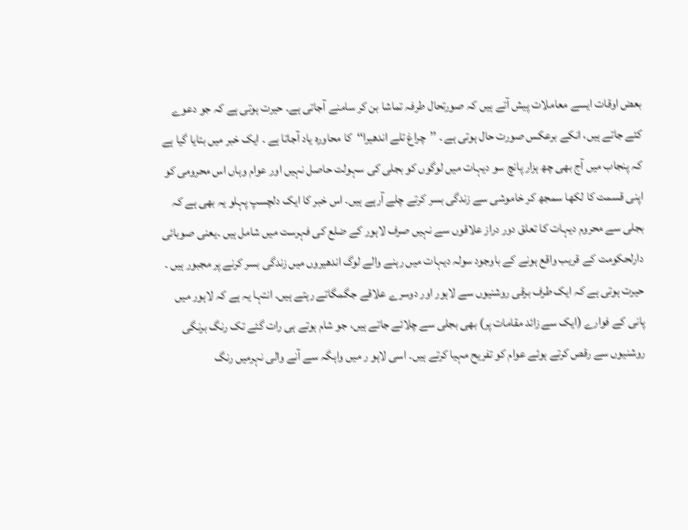بعض اوقات ایسے معاملات پیش آتے ہیں کہ صورتحال طرفہ تماشا بن کر سامنے آجاتی ہے۔ حیرت ہوتی ہے کہ جو دعوے کئے جاتے ہیں، انکے برعکس صورت حال ہوتی ہے ۔ ’’چراغ تلے اندھیرا‘‘کا محاورہ یاد آجاتا ہے ۔ ایک خبر میں بتایا گیا ہے کہ پنجاب میں آج بھی چھ ہزار پانچ سو دیہات میں لوگوں کو بجلی کی سہولت حاصل نہیں اور عوام وہاں اس محرومی کو اپنی قسمت کا لکھا سمجھ کر خاموشی سے زندگی بسر کرتے چلے آرہے ہیں۔ اس خبر کا ایک دلچسپ پہلو یہ بھی ہے کہ بجلی سے محروم دیہات کا تعلق دور دراز علاقوں سے نہیں صرف لاہور کے ضلع کی فہرست میں شامل ہیں ۔یعنی صوبائی دارلحکومت کے قریب واقع ہونے کے باوجود سولہ دیہات میں رہنے والے لوگ اندھیروں میں زندگی بسر کرنے پر مجبور ہیں ۔ حیرت ہوتی ہے کہ ایک طرف برقی روشنیوں سے لاہور اور دوسرے علاقے جگمگاتے رہتے ہیں۔ انتہا یہ ہے کہ لاہور میں پانی کے فوارے (ایک سے زائد مقامات پر) بھی بجلی سے چلائے جاتے ہیں، جو شام ہوتے ہی رات گئے تک رنگ برنگی روشنیوں سے رقص کرتے ہوئے عوام کو تفریح مہیا کرتے ہیں۔ اسی لاہو ر میں واہگہ سے آنے والی نہرمیں رنگ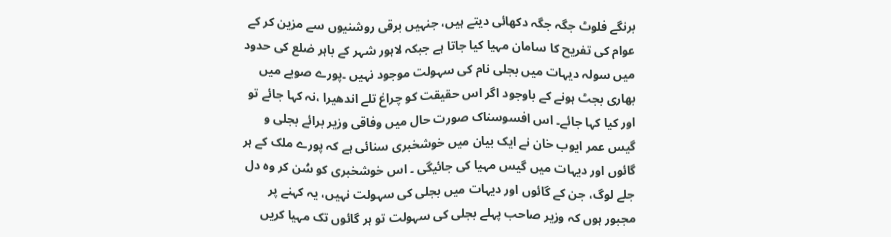برنگے فلوٹ جگہ جگہ دکھائی دیتے ہیں، جنہیں برقی روشنیوں سے مزین کر کے عوام کی تفریح کا سامان مہیا کیا جاتا ہے جبکہ لاہور شہر کے باہر ضلع کی حدود میں سولہ دیہات میں بجلی نام کی سہولت موجود نہیں ۔پورے صوبے میں بھاری بجٹ ہونے کے باوجود اگر اس حقیقت کو چراغ تلے اندھیرا ،نہ کہا جائے تو اور کیا کہا جائے۔ اس افسوسناک صورت حال میں وفاقی وزیر برائے بجلی و گیس عمر ایوب خان نے ایک بیان میں خوشخبری سنائی ہے کہ پورے ملک کے ہر گائوں اور دیہات میں گیس مہیا کی جائیگی ۔ اس خوشخبری کو سُن کر وہ دل جلے لوگ، جن کے گائوں اور دیہات میں بجلی کی سہولت نہیں، یہ کہنے پر مجبور ہوں کہ وزیر صاحب پہلے بجلی کی سہولت تو ہر گائوں تک مہیا کریں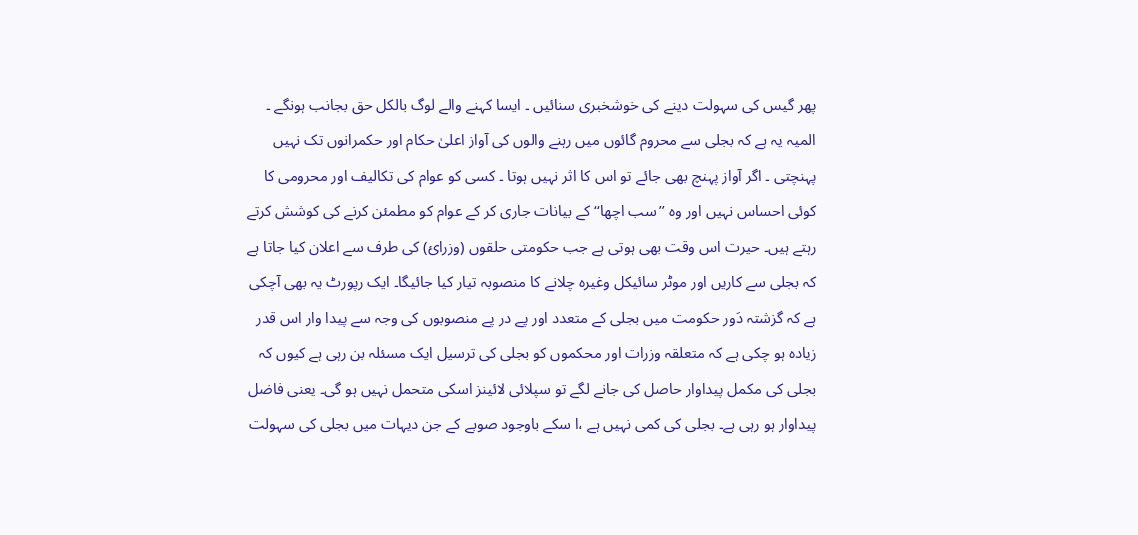پھر گیس کی سہولت دینے کی خوشخبری سنائیں ۔ ایسا کہنے والے لوگ بالکل حق بجانب ہونگے ۔ المیہ یہ ہے کہ بجلی سے محروم گائوں میں رہنے والوں کی آواز اعلیٰ حکام اور حکمرانوں تک نہیں پہنچتی ۔ اگر آواز پہنچ بھی جائے تو اس کا اثر نہیں ہوتا ۔ کسی کو عوام کی تکالیف اور محرومی کا کوئی احساس نہیں اور وہ ’’سب اچھا‘‘کے بیانات جاری کر کے عوام کو مطمئن کرنے کی کوشش کرتے رہتے ہیں۔ حیرت اس وقت بھی ہوتی ہے جب حکومتی حلقوں (وزرائ) کی طرف سے اعلان کیا جاتا ہے کہ بجلی سے کاریں اور موٹر سائیکل وغیرہ چلانے کا منصوبہ تیار کیا جائیگا۔ ایک رپورٹ یہ بھی آچکی ہے کہ گزشتہ دَور حکومت میں بجلی کے متعدد اور پے در پے منصوبوں کی وجہ سے پیدا وار اس قدر زیادہ ہو چکی ہے کہ متعلقہ وزرات اور محکموں کو بجلی کی ترسیل ایک مسئلہ بن رہی ہے کیوں کہ بجلی کی مکمل پیداوار حاصل کی جانے لگے تو سپلائی لائینز اسکی متحمل نہیں ہو گی۔ یعنی فاضل پیداوار ہو رہی ہے۔ بجلی کی کمی نہیں ہے ،ا سکے باوجود صوبے کے جن دیہات میں بجلی کی سہولت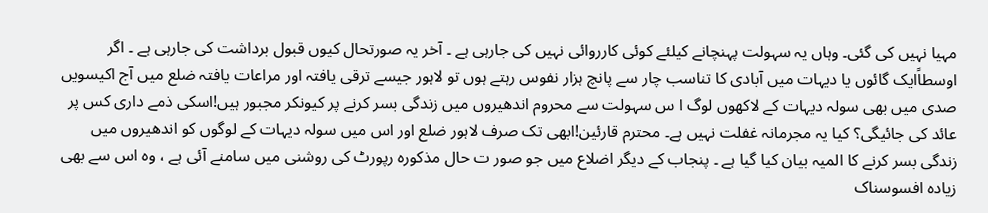مہیا نہیں کی گئی۔ وہاں یہ سہولت پہنچانے کیلئے کوئی کارروائی نہیں کی جارہی ہے ۔ آخر یہ صورتحال کیوں قبول برداشت کی جارہی ہے ۔ اگر اوسطاًایک گائوں یا دیہات میں آبادی کا تناسب چار سے پانچ ہزار نفوس رہتے ہوں تو لاہور جیسے ترقی یافتہ اور مراعات یافتہ ضلع میں آج اکیسویں صدی میں بھی سولہ دیہات کے لاکھوں لوگ ا س سہولت سے محروم اندھیروں میں زندگی بسر کرنے پر کیونکر مجبور ہیں!اسکی ذمے داری کس پر عائد کی جائیگی؟ کیا یہ مجرمانہ غفلت نہیں ہے۔ محترم قارئین!ابھی تک صرف لاہور ضلع اور اس میں سولہ دیہات کے لوگوں کو اندھیروں میں زندگی بسر کرنے کا المیہ بیان کیا گیا ہے ۔ پنجاب کے دیگر اضلاع میں جو صور ت حال مذکورہ رپورٹ کی روشنی میں سامنے آئی ہے ، وہ اس سے بھی زیادہ افسوسناک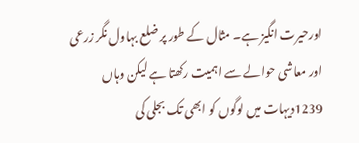اورحیرت انگیز ہے۔ مثال کے طور پر ضلع بہاول نگر زرعی اور معاشی حوالے سے اہمیت رکھتا ہے لیکن وہاں 1239دیہات میں لوگوں کو ابھی تک بجلی کی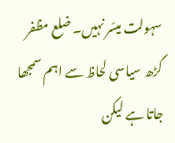سہولت میسّر نہیں۔ ضلع مظفر گڑھ سیاسی لحاظ سے اہم سمجھا جاتا ہے لیکن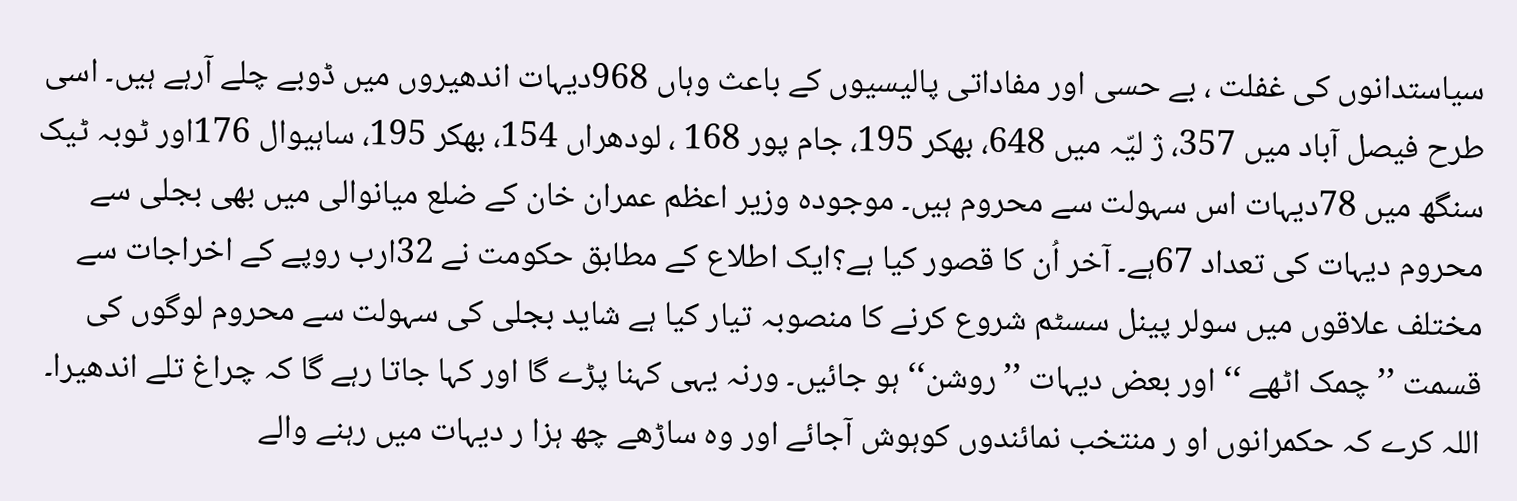سیاستدانوں کی غفلت ، بے حسی اور مفاداتی پالیسیوں کے باعث وہاں 968دیہات اندھیروں میں ڈوبے چلے آرہے ہیں۔ اسی طرح فیصل آباد میں 357، ژ لیّہ میں 648، بھکر 195، جام پور 168 ، لودھراں 154، بھکر 195، ساہیوال 176اور ٹوبہ ٹیک سنگھ میں 78دیہات اس سہولت سے محروم ہیں۔ موجودہ وزیر اعظم عمران خان کے ضلع میانوالی میں بھی بجلی سے محروم دیہات کی تعداد 67ہے۔ آخر اُن کا قصور کیا ہے؟ایک اطلاع کے مطابق حکومت نے 32ارب روپے کے اخراجات سے مختلف علاقوں میں سولر پینل سسٹم شروع کرنے کا منصوبہ تیار کیا ہے شاید بجلی کی سہولت سے محروم لوگوں کی قسمت ’’چمک اٹھے ‘‘ اور بعض دیہات ’’روشن‘‘ ہو جائیں۔ ورنہ یہی کہنا پڑے گا اور کہا جاتا رہے گا کہ چراغ تلے اندھیرا۔ اللہ کرے کہ حکمرانوں او ر منتخب نمائندوں کوہوش آجائے اور وہ ساڑھے چھ ہزا ر دیہات میں رہنے والے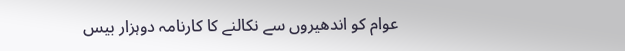عوام کو اندھیروں سے نکالنے کا کارنامہ دوہزار بیس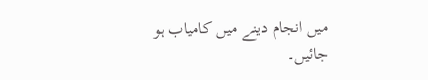میں انجام دینے میں کامیاب ہو جائیں۔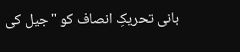بانی تحریکِ انصاف کو "جیل کی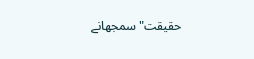حقیقت" سمجھانے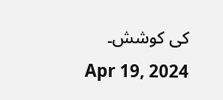کی کوشش۔
Apr 19, 2024